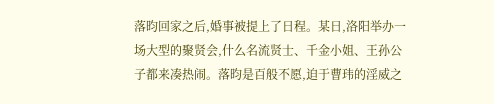落昀回家之后,婚事被提上了日程。某日,洛阳举办一场大型的聚贤会,什么名流贤士、千金小姐、王孙公子都来凑热闹。落昀是百般不愿,迫于曹玮的淫威之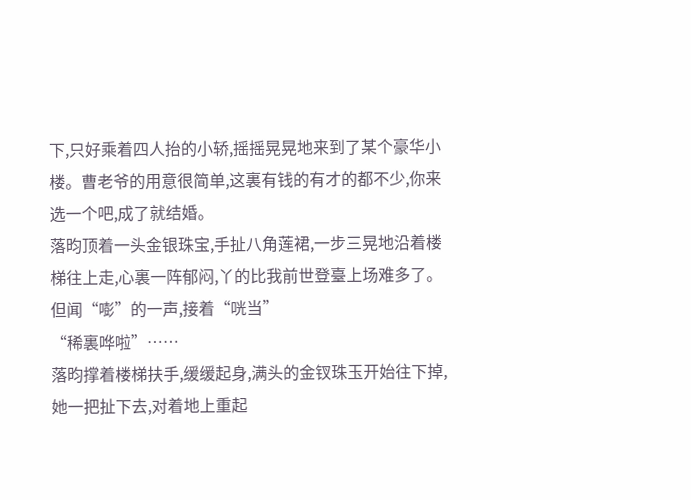下,只好乘着四人抬的小轿,摇摇晃晃地来到了某个豪华小楼。曹老爷的用意很简单,这裏有钱的有才的都不少,你来选一个吧,成了就结婚。
落昀顶着一头金银珠宝,手扯八角莲裙,一步三晃地沿着楼梯往上走,心裏一阵郁闷,丫的比我前世登臺上场难多了。
但闻“嘭”的一声,接着“咣当”
“稀裏哗啦”……
落昀撑着楼梯扶手,缓缓起身,满头的金钗珠玉开始往下掉,她一把扯下去,对着地上重起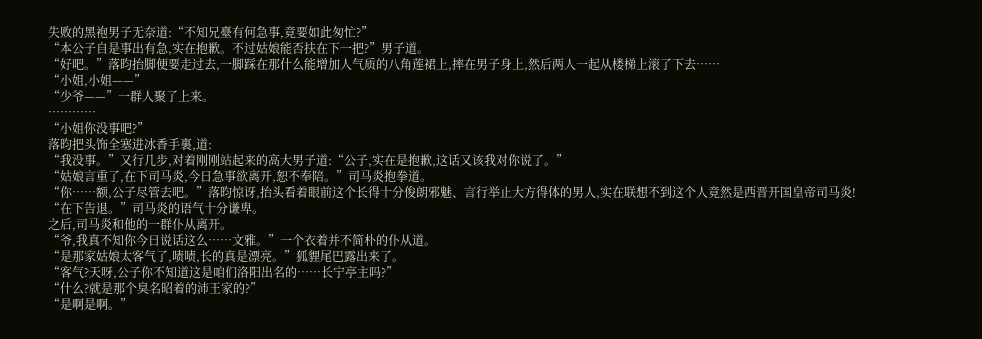失败的黑袍男子无奈道:“不知兄臺有何急事,竟要如此匆忙?”
“本公子自是事出有急,实在抱歉。不过姑娘能否扶在下一把?”男子道。
“好吧。”落昀抬脚便要走过去,一脚踩在那什么能增加人气质的八角莲裙上,摔在男子身上,然后两人一起从楼梯上滚了下去……
“小姐,小姐——”
“少爷——”一群人聚了上来。
…………
“小姐你没事吧?”
落昀把头饰全塞进冰香手裏,道:
“我没事。”又行几步,对着刚刚站起来的高大男子道:“公子,实在是抱歉,这话又该我对你说了。”
“姑娘言重了,在下司马炎,今日急事欲离开,恕不奉陪。”司马炎抱拳道。
“你……额,公子尽管去吧。”落昀惊讶,抬头看着眼前这个长得十分俊朗邪魅、言行举止大方得体的男人,实在联想不到这个人竟然是西晋开国皇帝司马炎!
“在下告退。”司马炎的语气十分谦卑。
之后,司马炎和他的一群仆从离开。
“爷,我真不知你今日说话这么……文雅。”一个衣着并不简朴的仆从道。
“是那家姑娘太客气了,啧啧,长的真是漂亮。”狐貍尾巴露出来了。
“客气?天呀,公子你不知道这是咱们洛阳出名的……长宁亭主吗?”
“什么?就是那个臭名昭着的沛王家的?”
“是啊是啊。”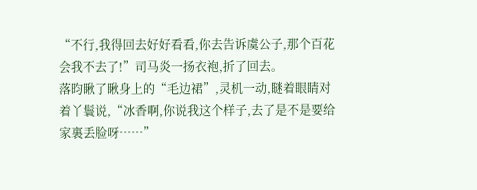“不行,我得回去好好看看,你去告诉虞公子,那个百花会我不去了!”司马炎一扬衣袍,折了回去。
落昀瞅了瞅身上的“毛边裙”,灵机一动,瞇着眼睛对着丫鬟说,“冰香啊,你说我这个样子,去了是不是要给家裏丢脸呀……”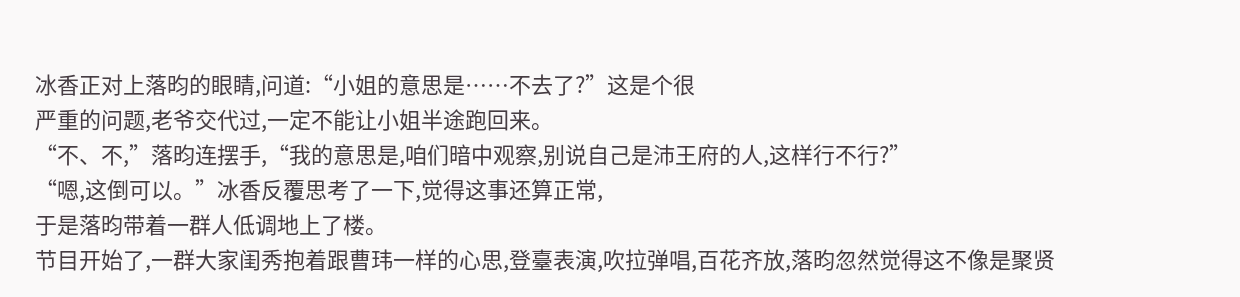冰香正对上落昀的眼睛,问道:“小姐的意思是……不去了?”这是个很
严重的问题,老爷交代过,一定不能让小姐半途跑回来。
“不、不,”落昀连摆手,“我的意思是,咱们暗中观察,别说自己是沛王府的人,这样行不行?”
“嗯,这倒可以。”冰香反覆思考了一下,觉得这事还算正常,
于是落昀带着一群人低调地上了楼。
节目开始了,一群大家闺秀抱着跟曹玮一样的心思,登臺表演,吹拉弹唱,百花齐放,落昀忽然觉得这不像是聚贤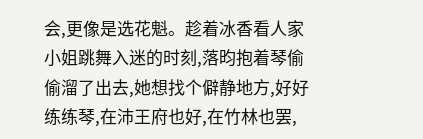会,更像是选花魁。趁着冰香看人家小姐跳舞入迷的时刻,落昀抱着琴偷偷溜了出去,她想找个僻静地方,好好练练琴,在沛王府也好,在竹林也罢,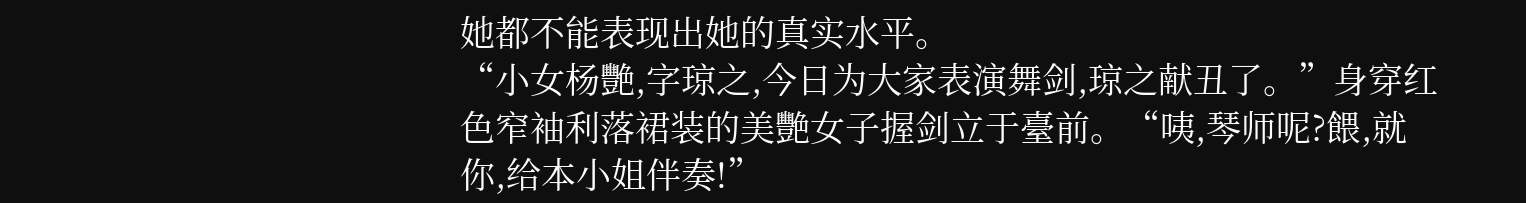她都不能表现出她的真实水平。
“小女杨艷,字琼之,今日为大家表演舞剑,琼之献丑了。”身穿红色窄袖利落裙装的美艷女子握剑立于臺前。“咦,琴师呢?餵,就你,给本小姐伴奏!”